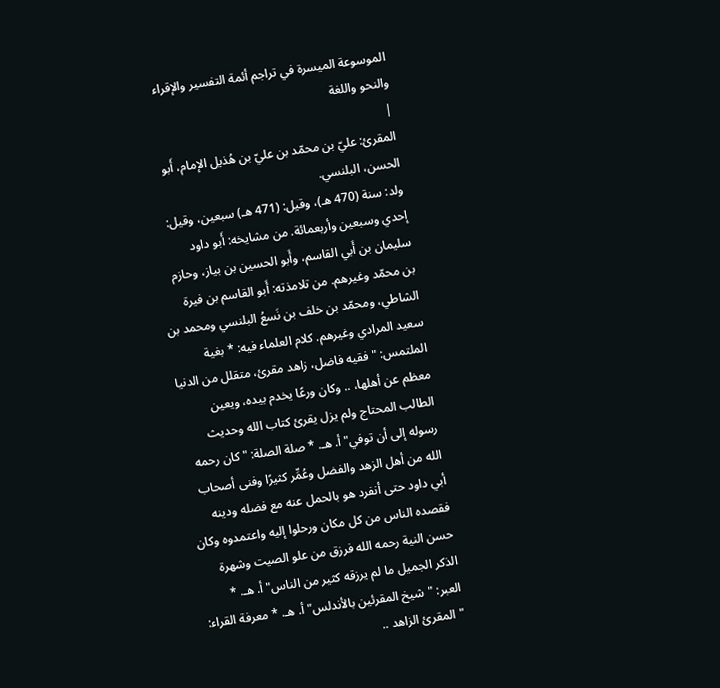الموسوعة الميسرة في تراجم أئمة التفسير والإقراء والنحو واللغة
|
المقرئ: عليّ بن محمّد بن عليّ بن هُذيل الإمام، أَبو الحسن، البلنسي.
ولد: سنة (470 هـ)، وقيل: (471 هـ) سبعين، وقيل: إحدي وسبعين وأربعمائة. من مشايخه: أَبو داود سليمان بن أَبي القاسم، وأَبو الحسين بن بياز، وحازم بن محمّد وغيرهم. من تلامذته: أَبو القاسم بن فيرة الشاطي، ومحمّد بن خلف بن نَسعُ البلنسي ومحمد بن سعيد المرادي وغيرهم. كلام العلماء فيه: * بغية الملتمس: "فقيه فاضل، زاهد مقرئ، متقلل من الدنيا معظم عن أهلها، .. وكان ورعًا يخدم بيده، ويعين الطالب المحتاج ولم يزل يقرئ كتاب الله وحديث رسوله إلى أن توفي" أ. هـ. * صلة الصلة: "كان رحمه الله من أهل الزهد والفضل وعُمِّر كثيرًا وفنى أصحاب أبي داود حتى أنفرد هو بالحمل عنه مع فضله ودينه فقصده الناس من كل مكان ورحلوا إليه واعتمدوه وكان حسن النية رحمه الله فرزق من علو الصيت وشهرة الذكر الجميل ما لم يرزقه كثير من الناس" أ. هـ. * العبر: "شيخ المقرئين بالأندلس" أ. هـ. * معرفة القراء: "المقرئ الزاهد ..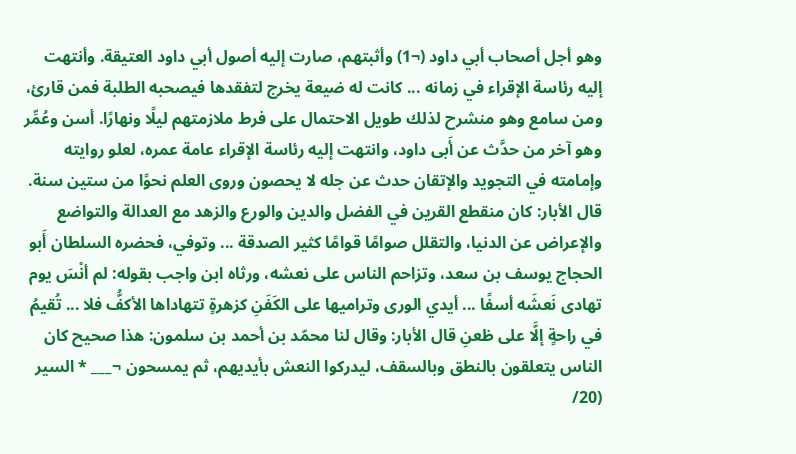وهو أجل أصحاب أبي داود (¬1) وأثبتهم، صارت إليه أصول أبي داود العتيقة. وأنتهت إليه رئاسة الإقراء في زمانه ... كانت له ضيعة يخرج لتفقدها فيصحبه الطلبة فمن قارئ، ومن سامع وهو منشرح لذلك طويل الاحتمال على فرط ملازمتهم ليلًا ونهارًا. أسن وعُمِّر وهو آخر من حدَّث عن أَبى داود، وانتهت إليه رئاسة الإقراء عامة عمره، لعلو روايته وإمامته في التجويد والإتقان حدث عن جله لا يحصون وروى العلم نحوًا من ستين سنة. قال الأبار: كان منقطع القرين في الفضل والدين والورع والزهد مع العدالة والتواضع والإعراض عن الدنيا، والتقلل صوامًا قوامًا كثير الصدقة ... وتوفي، فحضره السلطان أَبو الحجاج يوسف بن سعد، وتزاحم الناس على نعشه، ورثاه ابن واجب بقوله: لم أنْسَ يوم تهادى نَعشَه أسفًا ... أيدي الورى وتراميها على الكَفَنِ كزهرةٍ تتهاداها الأكفُّ فلا ... تُقيمُ في راحةٍ إلَّا على ظعنِ قال الأبار: وقال لنا محمّد بن أحمد بن سلمون: هذا صحيح كان الناس يتعلقون بالنطق وبالسقف، ليدركوا النعش بأيديهم، ثم يمسحون ¬___ * السير (20/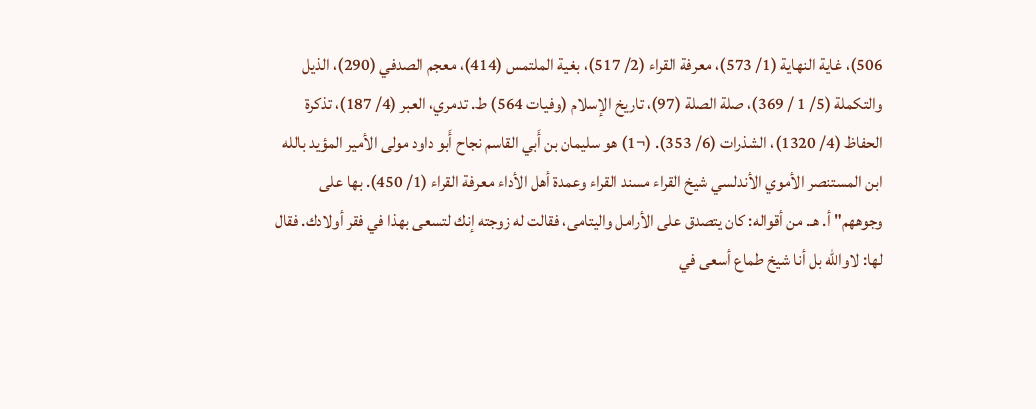506)، غاية النهاية (1/ 573)، معرفة القراء (2/ 517)، بغية الملتمس (414)، معجم الصدفي (290)، الذيل والتكملة (5/ 1 / 369)، صلة الصلة (97)، تاريخ الإسلام (وفيات 564) ط. تدمري، العبر (4/ 187)، تذكرة الحفاظ (4/ 1320)، الشذرات (6/ 353). (¬1) هو سليمان بن أَبي القاسم نجاح أَبو داود مولى الأمير المؤيد بالله ابن المستنصر الأموي الأندلسي شيخ القراء مسند القراء وعمدة أهل الأداء معرفة القراء (1/ 450). بها على وجوههم" أ. هـ. من أقواله: كان يتصدق على الأرامل واليتامى، فقالت له زوجته إنك لتسعى بهذا في فقر أولادك. فقال لها: لاوالله بل أنا شيخ طماع أسعى في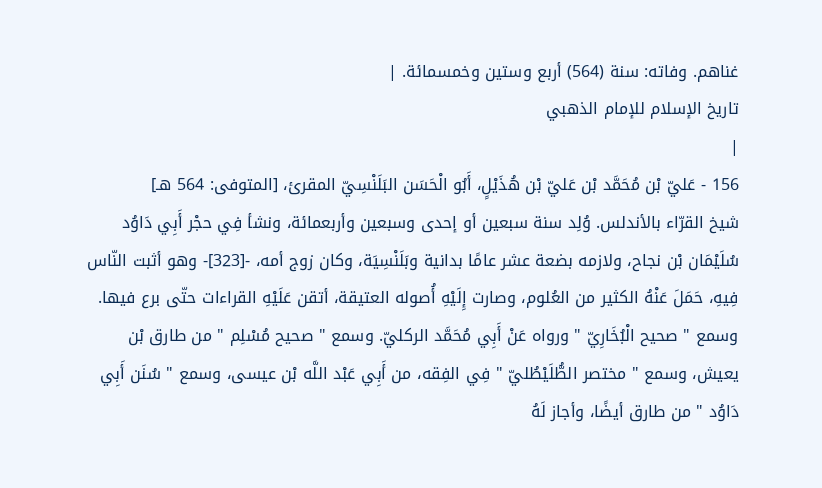غناهم. وفاته: سنة (564) أربع وستين وخمسمائة. |
تاريخ الإسلام للإمام الذهبي
|
156 - عَليّ بْن مُحَمَّد بْن عَليّ بْن هُذَيْلٍ، أَبُو الْحَسَن البَلَنْسِيّ المقرئ، [المتوفى: 564 هـ]
شيخ القرّاء بالأندلس. وُلِد سنة سبعين أو إحدى وسبعين وأربعمائة، ونشأ فِي حجْر أَبِي دَاوُد سُلَيْمَان بْن نجاح، ولازمه بضعة عشر عامًا بدانية وبَلَنْسِيَة، وكان زوج أمه، -[323]- وهو أثبت النّاس فِيهِ، حَمَلَ عَنْهُ الكثير من العُلوم، وصارت إِلَيْهِ أُصوله العتيقة، أتقن عَلَيْهِ القراءات حتّى برع فيها. وسمع " صحيح الْبُخَارِيّ " ورواه عَنْ أَبِي مُحَمَّد الركليّ. وسمع " صحيح مُسْلِم " من طارق بْن يعيش، وسمع " مختصر الطُّلَيْطُليّ " فِي الفِقه، من أَبِي عَبْد اللَّه بْن عيسى، وسمع " سُنَن أَبِي دَاوُد " من طارق أيضًا، وأجاز لَهُ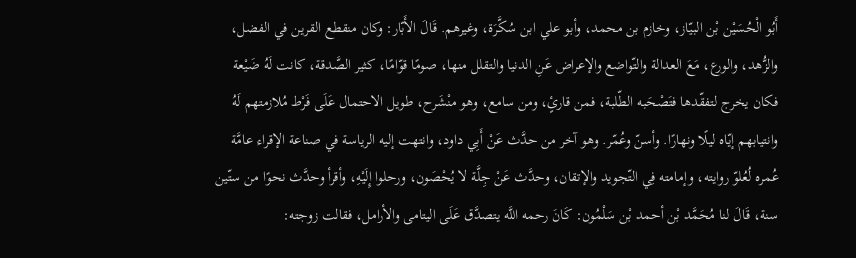أَبُو الْحُسَيْن بْن البيّاز، وخازم بن محمد، وأبو علي ابن سُكَّرَة، وغيرهم. قَالَ الأَبّار: وكان منقطع القرين في الفضل، والزُّهد، والورع، مَعَ العدالة والتّواضع والإعراض عَنِ الدنيا والتقلل منها، صومًا قوّامًا، كثير الصَّدقة، كانت لَهُ ضَيْعة فكان يخرج لتفقّدها فتَصْحَبه الطّلبة، فمن قارئٍ، ومن سامع، وهو منْشَرح، طويل الاحتمال عَلَى فَرْط مُلازمتهم لَهُ وانتيابهم إيّاه ليلًا ونهارًا. وأسنّ وعُمّر. وهو آخر من حدَّث عَنْ أَبِي داود، وانتهت إليه الرياسة في صناعة الإقراء عامَّة عُمره لُعُلوّ روايته، وإمامته فِي التّجويد والإتقان، وحدَّث عَنْ جِلَّة لا يُحْصَون، ورحلوا إِلَيْهِ، وأقرأ وحدَّث نحوًا من ستّين سنة، قَالَ لنا مُحَمَّد بْن أحمد بْن سَلْمُون: كَانَ رحمه اللَّه يتصدَّق عَلَى اليتامى والأرامل، فقالت زوجته: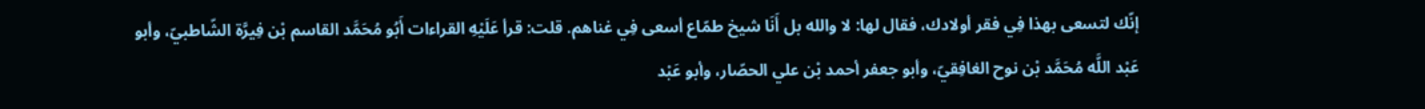إنّك لتسعى بهذا فِي فقر أولادك، فقال لها: لا والله بل أَنَا شيخ طمّاع أسعى فِي غناهم. قلت: قرأ عَلَيْهِ القراءات أَبُو مُحَمَّد القاسم بْن فِيرَّة الشّاطبيّ، وأبو عَبْد اللَّه مُحَمَّد بْن نوح الغافِقيّ، وأبو جعفر أحمد بْن علي الحصّار، وأبو عَبْد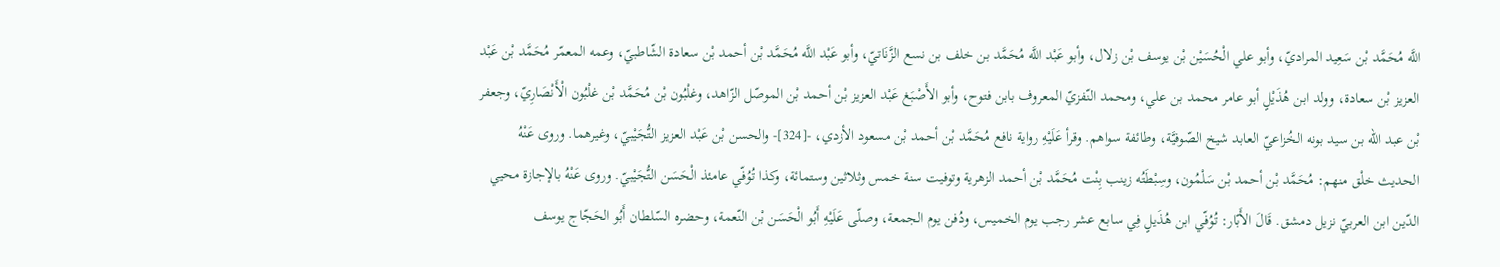اللَّه مُحَمَّد بْن سَعِيد المراديّ، وأبو علي الْحُسَيْن بْن يوسف بْن زلال، وأبو عَبْد اللَّه مُحَمَّد بن خلف بن نسع الزَّنَاتيّ، وأبو عَبْد اللَّه مُحَمَّد بْن أحمد بْن سعادة الشّاطبيّ، وعمه المعمّر مُحَمَّد بْن عَبْد العزيز بْن سعادة، وولد ابن هُذَيْلٍ أبو عامر محمد بن علي، ومحمد النّفزيّ المعروف بابن فتوح، وأبو الأَصْبَغ عَبْد العزيز بْن أحمد بْن الموصّل الزّاهد، وغلْبُون بْن مُحَمَّد بْن غلْبُون الْأَنْصَارِيّ، وجعفر بْن عبد الله بن سيد بونه الخُزاعيّ العابد شيخ الصّوفيَّة، وطائفة سواهم. وقرأ عَلَيْهِ رواية نافع مُحَمَّد بْن أحمد بْن مسعود الأزدي، -[324]- والحسن بْن عَبْد العزيز التُّجَيْبيّ، وغيرهما. وروى عَنْهُ الحديث خلْق منهم: مُحَمَّد بْن أحمد بْن سَلْمُون، وسِبْطَتُه زينب بِنْت مُحَمَّد بْن أحمد الزهرية وتوفيت سنة خمس وثلاثين وستمائة، وكذا تُوُفّي عامئذ الْحَسَن التُّجَيْبيّ. وروى عَنْهُ بالإجازة محيي الدّين ابن العربيّ نزيل دمشق. قَالَ الأَبّار: تُوُفّي ابن هُذَيلٍ فِي سابع عشر رجب يوم الخميس، ودُفن يوم الجمعة، وصلّى عَلَيْهِ أَبُو الْحَسَن بْن النّعمة، وحضره السّلطان أَبُو الحَجّاج يوسف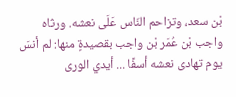بْن سعد، وتزاحم النّاس عَلَى نعشه. ورثاه واجب بْن عُمَر بْن واجب بقصيدةٍ منها: لم أنسَ يوم تهادى نعشه أسفًا ... أيدي الورى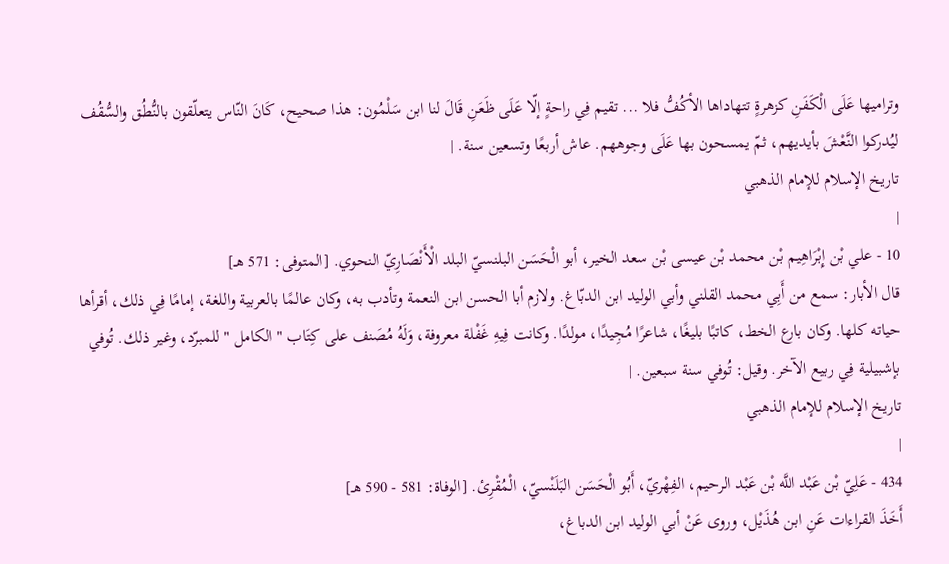وتراميها عَلَى الْكَفَنِ كزهرةٍ تتهاداها الأكُفُّ فلا ... تقيم فِي راحةٍ إلّا عَلَى ظَعَنِ قَالَ لنا ابن سَلْمُون: هذا صحيح، كَانَ النّاس يتعلّقون بالنُّطُق والسُّقُف ليُدركوا النَّعْشَ بأيديهم، ثمّ يمسحون بها عَلَى وجوههم. عاش أربعًا وتسعين سنة. |
تاريخ الإسلام للإمام الذهبي
|
10 - علي بْن إِبْرَاهِيم بْن محمد بْن عيسى بْن سعد الخير، أبو الْحَسَن البلنسيّ البلد الْأَنْصَارِيّ النحوي. [المتوفى: 571 هـ]
قال الأبار: سمع من أَبِي محمد القلني وأبي الوليد ابن الدبّاغ. ولازم أبا الحسن ابن النعمة وتأدب به، وكان عالمًا بالعربية واللغة، إمامًا فِي ذلك، أقرأها حياته كلها. وكان بارع الخط، كاتبًا بليغًا، شاعرًا مُجِيدًا، مولدًا. وكانت فِيهِ غَفْلة معروفة، وَلَهُ مُصَنف على كِتَاب " الكامل " للمبرّد، وغير ذلك. تُوفي بإشبيلية فِي ربيع الآخر. وقيل: تُوفي سنة سبعين. |
تاريخ الإسلام للإمام الذهبي
|
434 - عَلِيّ بْن عَبْد اللَّه بْن عَبْد الرحيم، الفِهْريّ، أَبُو الْحَسَن البَلَنْسيّ، الْمُقْرِئ. [الوفاة: 581 - 590 هـ]
أَخَذَ القراءات عَنِ ابن هُذَيْل، وروى عَنْ أبي الوليد ابن الدباغ،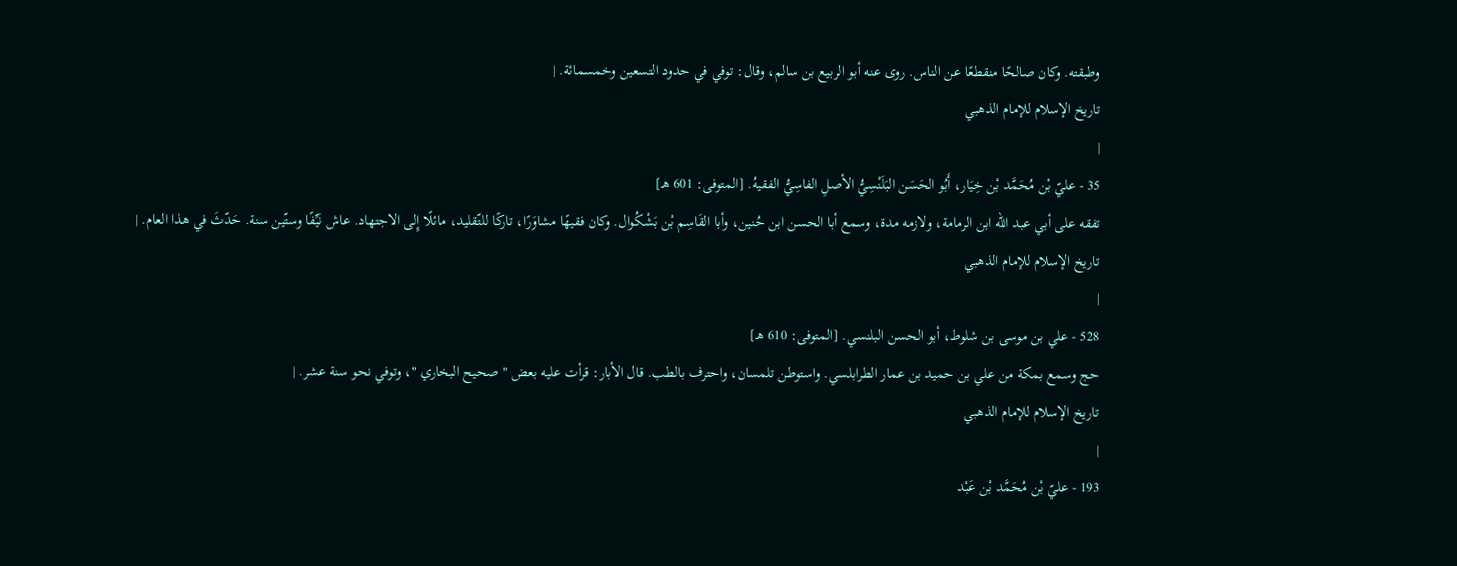وطبقته. وكان صالحًا منقطعًا عن الناس. روى عنه أبو الربيع بن سالم، وقال: توفي في حدود التسعين وخمسمائة. |
تاريخ الإسلام للإمام الذهبي
|
35 - عليّ بْن مُحَمَّد بْن خِيَار، أَبُو الحَسَن البَلَنْسِيُّ الأصلِ الفاسِيُّ الفقيهُ. [المتوفى: 601 هـ]
تفقه على أبي عبد الله ابن الرمامة، ولازمه مدة، وسمع أبا الحسن ابن حُنين، وأبا القَاسِم بْن بَشْكُوال. وكان فقيهًا مشاوَرًا، تاركًا للتّقليد، مائلًا إِلى الاجتهاد. عاش نَيِّفًا وستّين سنة. حَدّثَ في هذا العام. |
تاريخ الإسلام للإمام الذهبي
|
528 - علي بن موسى بن شلوط، أبو الحسن البلنسي. [المتوفى: 610 هـ]
حج وسمع بمكة من علي بن حميد بن عمار الطرابلسي. واستوطن تلمسان، واحترف بالطب. قال الأبار: قرأت عليه بعض " صحيح البخاري "، وتوفي نحو سنة عشر. |
تاريخ الإسلام للإمام الذهبي
|
193 - عليّ بْن مُحَمَّد بْن عَبْد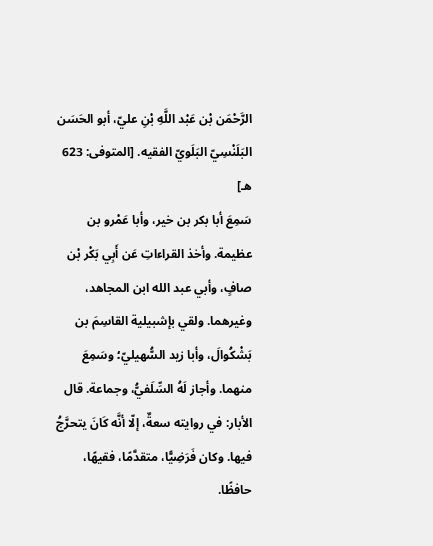الرَّحْمَن بْن عَبْد اللَّهِ بْنِ عليّ، أبو الحَسَن البَلَنْسِيّ البَلَويّ الفقيه. [المتوفى: 623 هـ]
سَمِعَ أبا بكر بن خير، وأبا عَمْرو بن عظيمة. وأخذ القراءاتِ عَن أَبِي بَكْر بْن صافٍ، وأبي عبد الله ابن المجاهد، وغيرهما. ولقي بإشبيلية القاسِمَ بن بَشْكُوالَ، وأبا زيد السُّهيليّ؛ وسَمِعَ منهما. وأجاز لَهُ السِّلَفيُّ، وجماعة. قال الأبار: في روايته سعةٌ، إلّا أنَّه كَانَ يتحرَّجُ فيها. وكان فَرَضِيًّا، متقدَّمًا، فقيهًا، حافظًا.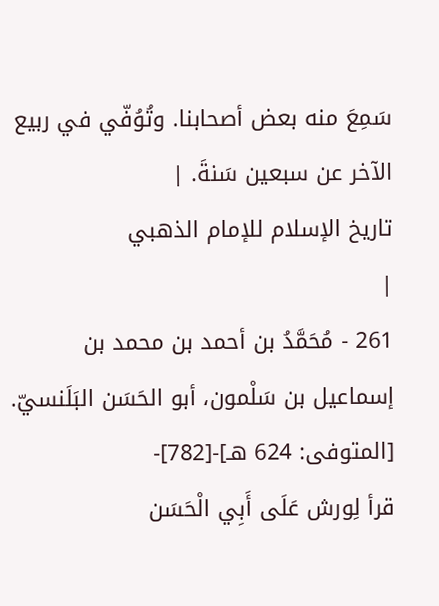سَمِعَ منه بعض أصحابنا. وتُوُفّي في ربيع الآخر عن سبعين سَنةَ. |
تاريخ الإسلام للإمام الذهبي
|
261 - مُحَمَّدُ بن أحمد بن محمد بن إسماعيل بن سَلْمون، أبو الحَسَن البَلَنسيّ. [المتوفى: 624 هـ]-[782]-
قرأ لِورش عَلَى أَبِي الْحَسَن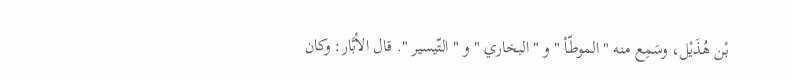بْن هُذَيْل، وسَمِع منه " الموطّأ " و " البخاري " و " التّيسير ". قال الأبَّار: وكان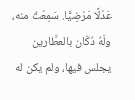عَدْلًا مَرْضِيًّا. سَمِعْتُ منه، ولَهُ دُكّان بالعطَّارين يجلس فيها، ولم يكن له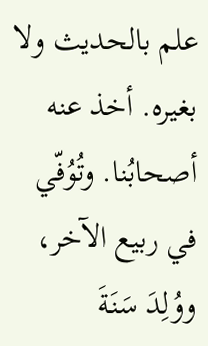علم بالحديث ولا بغيره. أخذ عنه أصحابُنا. وتُوُفّي في ربيع الآخر، ووُلِدَ سَنَةَ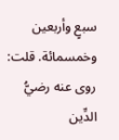سبعٍ وأربعين وخمسمائة. قلت: روى عنه رضيُّ الدِّين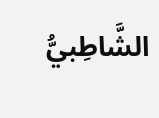الشَّاطِبيُّ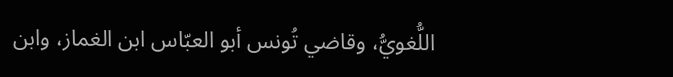اللُّغويُّ، وقاضي تُونس أبو العبّاس ابن الغماز، وابن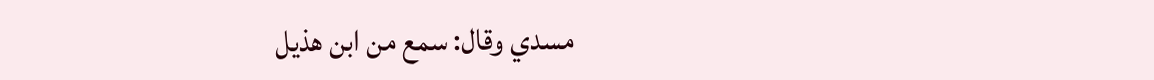مسدي وقال: سمع من ابن هذيل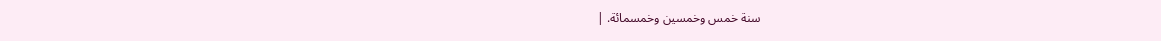سنة خمس وخمسين وخمسمائة. |